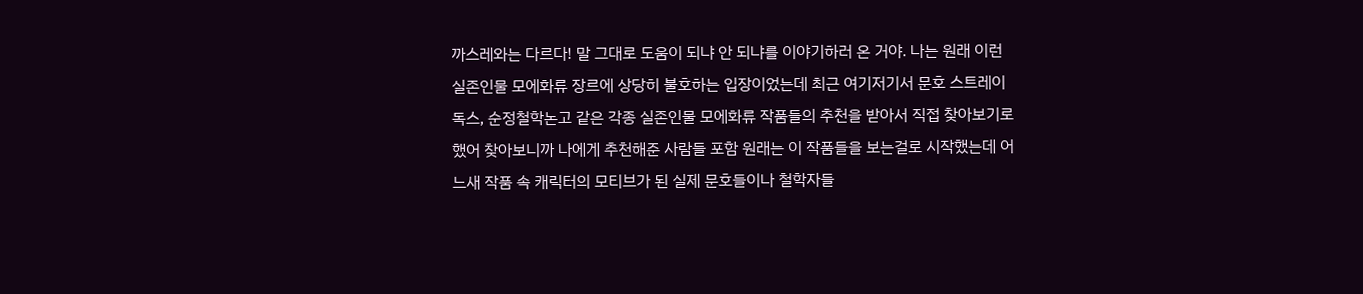까스레와는 다르다! 말 그대로 도움이 되냐 안 되냐를 이야기하러 온 거야. 나는 원래 이런 실존인물 모에화류 장르에 상당히 불호하는 입장이었는데 최근 여기저기서 문호 스트레이독스, 순정철학논고 같은 각종 실존인물 모에화류 작품들의 추천을 받아서 직접 찾아보기로 했어 찾아보니까 나에게 추천해준 사람들 포함 원래는 이 작품들을 보는걸로 시작했는데 어느새 작품 속 캐릭터의 모티브가 된 실제 문호들이나 철학자들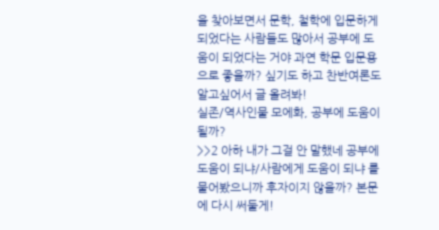을 찾아보면서 문학, 철학에 입문하게 되었다는 사람들도 많아서 공부에 도움이 되었다는 거야 과연 학문 입문용으로 좋을까? 싶기도 하고 찬반여론도 알고싶어서 글 올려봐!
실존/역사인물 모에화, 공부에 도움이 될까?
>>2 아하 내가 그걸 안 말했네 공부에 도움이 되냐/사람에게 도움이 되냐 를 물어봤으니까 후자이지 않을까? 본문에 다시 써둘게!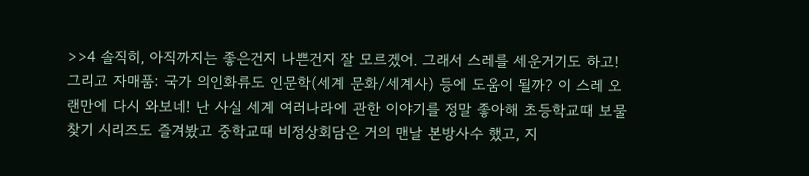>>4 솔직히, 아직까지는 좋은건지 나쁜건지 잘 모르겠어. 그래서 스레를 세운거기도 하고!
그리고 자매품: 국가 의인화류도 인문학(세계 문화/세계사) 등에 도움이 될까? 이 스레 오랜만에 다시 와보네! 난 사실 세계 여러나라에 관한 이야기를 정말 좋아해 초등학교때 보물찾기 시리즈도 즐겨봤고 중학교때 비정상회담은 거의 맨날 본방사수 했고, 지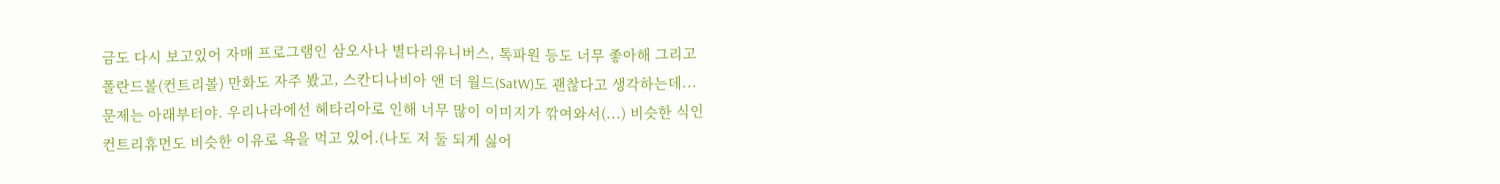금도 다시 보고있어 자매 프로그램인 삼오사나 별다리유니버스, 톡파원 등도 너무 좋아해 그리고 폴란드볼(컨트리볼) 만화도 자주 봤고, 스칸디나비아 앤 더 월드(SatW)도 괜찮다고 생각하는데... 문제는 아래부터야. 우리나라에선 헤타리아로 인해 너무 많이 이미지가 깎여와서(...) 비슷한 식인 컨트리휴먼도 비슷한 이유로 욕을 먹고 있어.(나도 저 둘 되게 싫어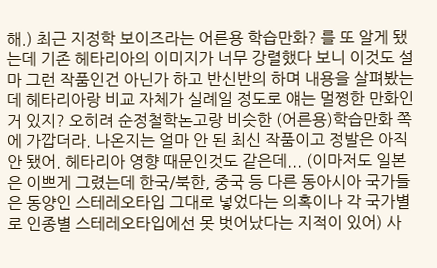해.) 최근 지정학 보이즈라는 어른용 학습만화? 를 또 알게 됐는데 기존 헤타리아의 이미지가 너무 강렬했다 보니 이것도 설마 그런 작품인건 아닌가 하고 반신반의 하며 내용을 살펴봤는데 헤타리아랑 비교 자체가 실례일 정도로 얘는 멀쩡한 만화인거 있지? 오히려 순정철학논고랑 비슷한 (어른용)학습만화 쪽에 가깝더라. 나온지는 얼마 안 된 최신 작품이고 정발은 아직 안 됐어. 헤타리아 영향 때문인것도 같은데... (이마저도 일본은 이쁘게 그렸는데 한국/북한, 중국 등 다른 동아시아 국가들은 동양인 스테레오타입 그대로 넣었다는 의혹이나 각 국가별로 인종별 스테레오타입에선 못 벗어났다는 지적이 있어) 사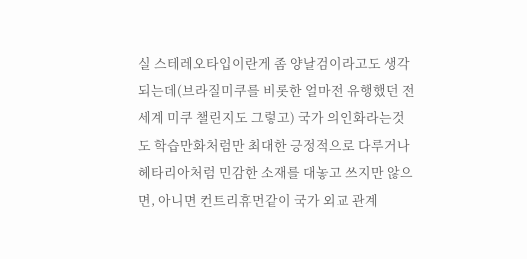실 스테레오타입이란게 좀 양날검이라고도 생각되는데(브라질미쿠를 비롯한 얼마전 유행했던 전세계 미쿠 챌린지도 그렇고) 국가 의인화라는것도 학습만화처럼만 최대한 긍정적으로 다루거나 헤타리아처럼 민감한 소재를 대놓고 쓰지만 않으면, 아니면 컨트리휴먼같이 국가 외교 관계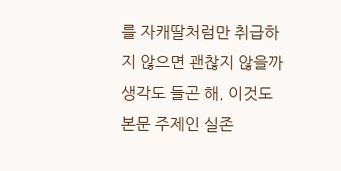를 자캐딸처럼만 취급하지 않으면 괜찮지 않을까 생각도 들곤 해. 이것도 본문 주제인 실존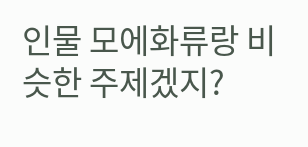인물 모에화류랑 비슷한 주제겠지?